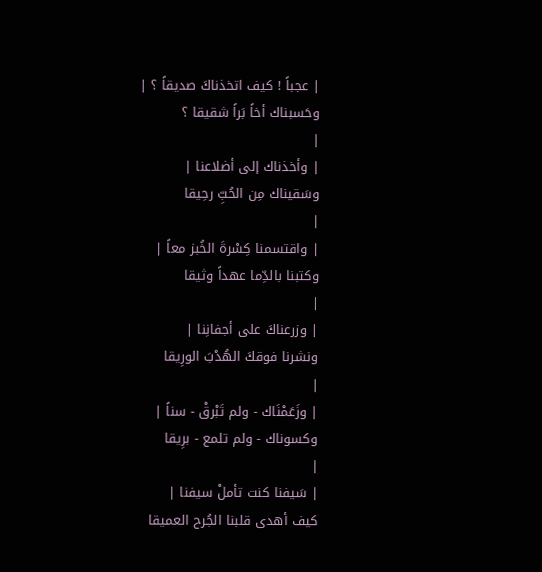| عجباً ! كيف اتخذناكَ صديقاً ؟ |
وحَسبناك أخاً بَراً شقيقا ؟
|
| وأخذناك إلى أضلاعنا |
وسَقيناك مِن الحُبِّ رحِيقا
|
| واقتسمنا كِسْرةَ الخُبز معاً |
وكتبنا بالدِّما عهداً وثيقا
|
| وزرعناكَ على أجفانِنا |
ونشرنا فوقكَ الهُدْبَ الورِيقا
|
| وزَعَمْنَاك - ولم تَبْرقْ - سناً |
وكسوناك - ولم تلمع - برِيقا
|
| سَيفنا كنت تأملْ سيفنا |
كيف أهدى قلبنا الجُرح العميقا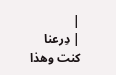|
| دِرعنا كنت وهذا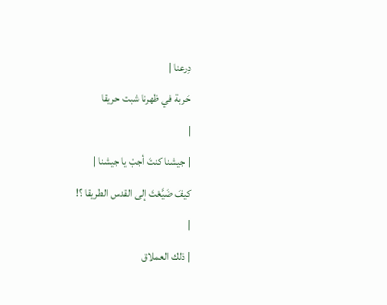دِرعنا |
حَربة في ظهرنا شبت حريقا
|
| جيشنا كنتَ أجبْ يا جيشنا |
كيفَ ضَيَّعْتَ إلى القدس الطريقا ؟!
|
| ذلك العملاق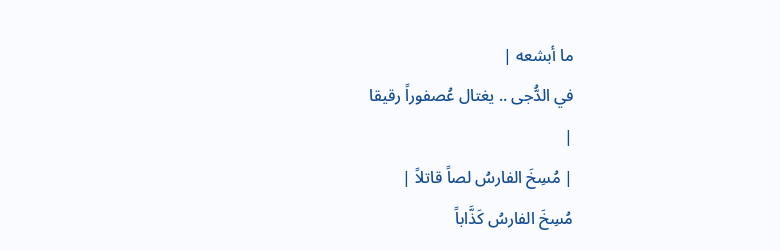ما أبشعه |
في الدُّجى .. يغتال عُصفوراً رقيقا
|
| مُسِخَ الفارسُ لصاً قاتلاً |
مُسِخَ الفارسُ كَذَّاباً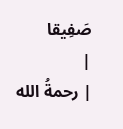صَفِيقا
|
| رحمةُ الله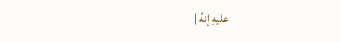عليهِ إنهُ |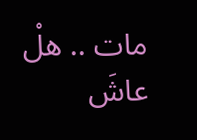مات .. هلْ عاشَ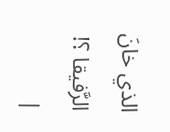الذي خانَ الرَّفيقا ؟! |